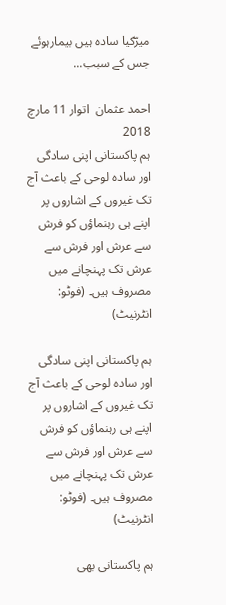میرؔکیا سادہ ہیں بیمارہوئے جس کے سبب...

احمد عثمان  اتوار 11 مارچ 2018
ہم پاکستانی اپنی سادگی اور سادہ لوحی کے باعث آج تک غیروں کے اشاروں پر اپنے ہی رہنماؤں کو فرش سے عرش اور فرش سے عرش تک پہنچانے میں مصروف ہیں۔ (فوٹو: انٹرنیٹ)

ہم پاکستانی اپنی سادگی اور سادہ لوحی کے باعث آج تک غیروں کے اشاروں پر اپنے ہی رہنماؤں کو فرش سے عرش اور فرش سے عرش تک پہنچانے میں مصروف ہیں۔ (فوٹو: انٹرنیٹ)

ہم پاکستانی بھی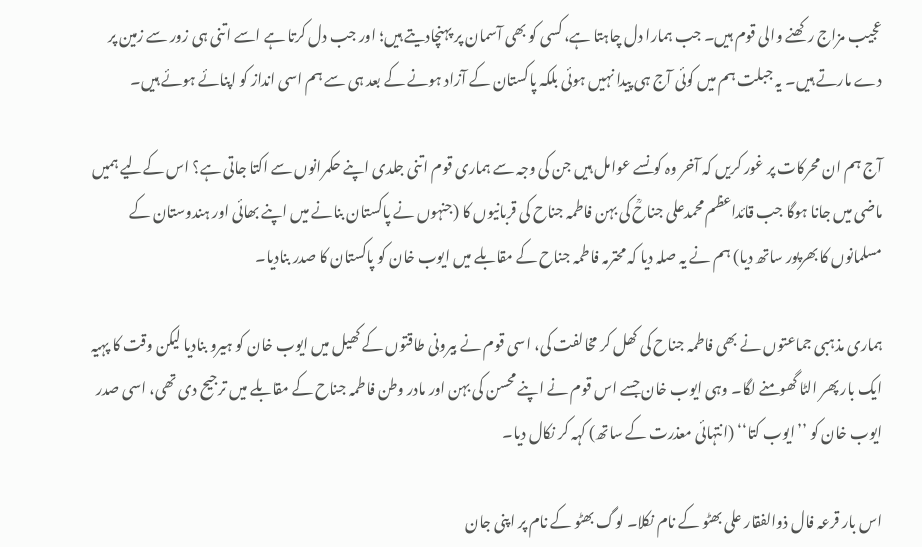عجیب مزاج رکھنے والی قوم ہیں۔ جب ہمارا دل چاہتا ہے، کسی کو بھی آسمان پر پہنچادیتے ہیں؛ اور جب دل کرتا ہے اسے اتنی ہی زور سے زمین پر دے مارتے ہیں۔ یہ جبلت ہم میں کوئی آج ہی پیدا نہیں ہوئی بلکہ پاکستان کے آزاد ہونے کے بعد ہی سے ہم اسی انداز کو اپنائے ہوئے ہیں۔

آج ہم ان محرکات پر غور کریں کہ آخر وہ کونسے عوامل ہیں جن کی وجہ سے ہماری قوم اتنی جلدی اپنے حکمرانوں سے اکتا جاتی ہے؟ اس کےلیے ہمیں ماضی میں جانا ہوگا جب قائداعظم محمدعلی جناحؒ کی بہن فاطمہ جناح کی قربانیوں کا (جنہوں نے پاکستان بنانے میں اپنے بھائی اور ہندوستان کے مسلمانوں کا بھرپور ساتھ دیا) ہم نے یہ صلہ دیا کہ محترمہ فاطمہ جناح کے مقابلے میں ایوب خان کو پاکستان کا صدر بنادیا۔

ہماری مذہبی جماعتوں نے بھی فاطمہ جناح کی کھل کر مخالفت کی، اسی قوم نے بیرونی طاقتوں کے کھیل میں ایوب خان کو ہیرو بنادیا لیکن وقت کا پہیہ ایک بار پھر الٹا گھومنے لگا۔ وہی ایوب خان جسے اس قوم نے اپنے محسن کی بہن اور مادر وطن فاطمہ جناح کے مقابلے میں ترجیح دی تھی، اسی صدر ایوب خان کو ’’ایوب کتا‘‘ (انتہائی معذرت کے ساتھ) کہہ کر نکال دیا۔

اس بار قرعہ فال ذوالفقار علی بھٹو کے نام نکلا۔ لوگ بھٹو کے نام پر اپنی جان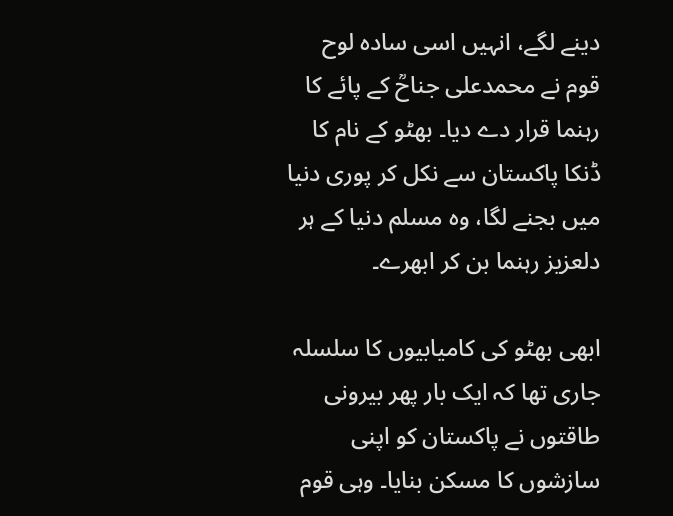دینے لگے، انہیں اسی سادہ لوح قوم نے محمدعلی جناحؒ کے پائے کا رہنما قرار دے دیا۔ بھٹو کے نام کا ڈنکا پاکستان سے نکل کر پوری دنیا میں بجنے لگا، وہ مسلم دنیا کے ہر دلعزیز رہنما بن کر ابھرے۔

ابھی بھٹو کی کامیابیوں کا سلسلہ جاری تھا کہ ایک بار پھر بیرونی طاقتوں نے پاکستان کو اپنی سازشوں کا مسکن بنایا۔ وہی قوم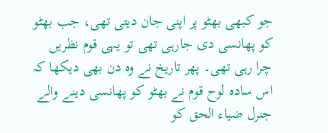جو کبھی بھٹو پر اپنی جان دیتی تھی، جب بھٹو کو پھانسی دی جارہی تھی تو یہی قوم نظریں چرا رہی تھی۔ پھر تاریخ نے وہ دن بھی دیکھا کہ اس سادہ لوح قوم نے بھٹو کو پھانسی دینے والے جنرل ضیاء الحق کو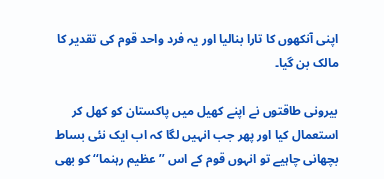اپنی آنکھوں کا تارا بنالیا اور یہ فرد واحد قوم کی تقدیر کا مالک بن گیا۔

بیرونی طاقتوں نے اپنے کھیل میں پاکستان کو کھل کر استعمال کیا اور پھر جب انہیں لگا کہ اب ایک نئی بساط بچھانی چاہیے تو انہوں قوم کے اس ’’عظیم رہنما‘‘ کو بھی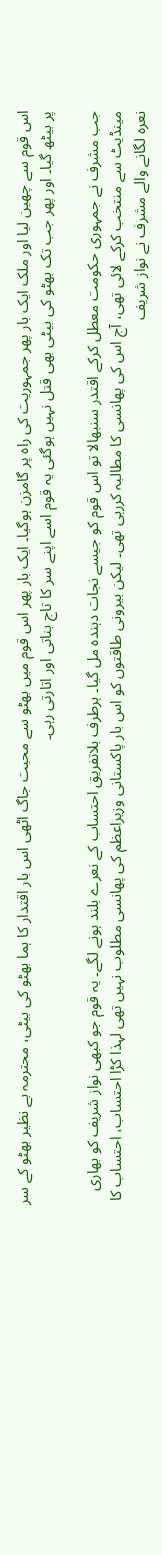اس قوم سے چھین لیا اور ملک ایک بار پھر جمہوریت کی راہ پر گامزن ہوگیا۔ ایک بار پھر اس قوم میں بھٹو سے محبت جاگ اٹھی اس بار اقتدار کا ہما بھٹو کی بیٹی، محترمہ بے نظیر بھٹو کے سر پر بیٹھ گیا۔ اور پھر جب تک بھٹو کی بیٹی بھی قتل نہیں ہوگئی یہ قوم اسے اپنے سر کا تاج بناتی اور اتارتی رہی۔

جب مشرف نے جمہوری حکومت معطل کرکے اقتدر سنبھالا تو اس قوم کو جیسے نجات دہندہ مل گیا۔ ہرطرف بلاتفریق احتساب کے نعرے بلند ہونے لگے۔ یہ قوم جو کبھی نواز شریف کو بھاری مینڈیٹ سے منتخب کرکے لائی تھی، آج اس کی پھانسی کا مطالبہ کررہی تھی۔ لیکن بیرونی طاقتوں کو اس بار پاکستانی وزیراعظم کی پھانسی مطلوب نہیں تھی لہذا کڑا احتساب، احتساب کا نعرہ لگانے والے مشرف نے نواز شریف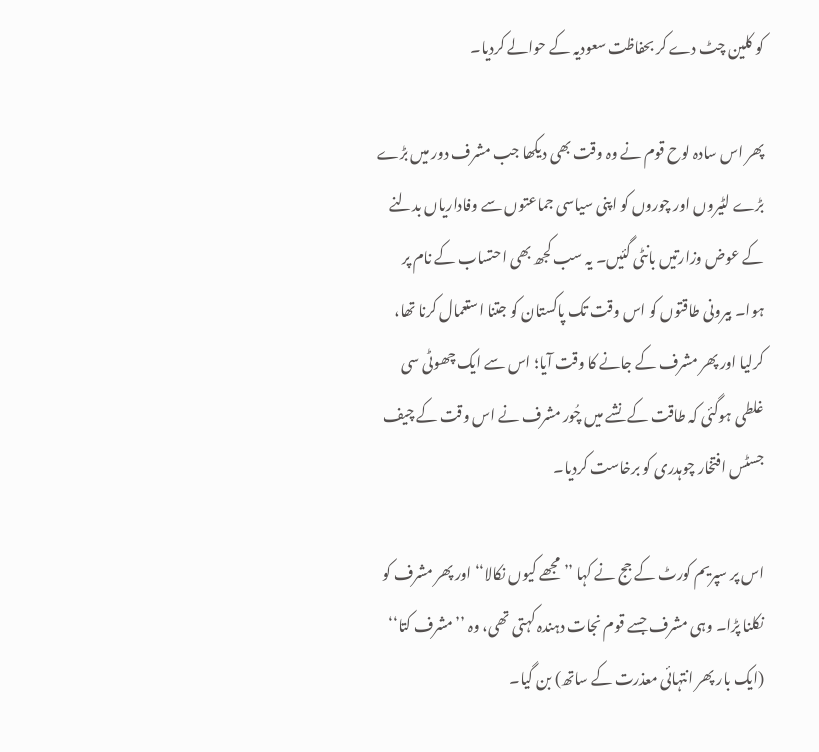کو کلین چٹ دے کر بحفاظت سعودیہ کے حوالے کردیا۔

پھر اس سادہ لوح قوم نے وہ وقت بھی دیکھا جب مشرف دور میں بڑے بڑے لٹیروں اور چوروں کو اپنی سیاسی جماعتوں سے وفاداریاں بدلنے کے عوض وزارتیں بانٹی گئیں۔ یہ سب کجھ بھی احتساب کے نام پر ہوا۔ بیرونی طاقتوں کو اس وقت تک پاکستان کو جتنا استعمال کرنا تھا، کرلیا اور پھر مشرف کے جانے کا وقت آیا؛ اس سے ایک چھوٹی سی غلطی ہوگئی کہ طاقت کے نشے میں چُور مشرف نے اس وقت کے چیف جسٹس افتخار چوہدری کو برخاست کردیا۔

اس پر سپریم کورٹ کے جج نے کہا ’’مجھے کیوں نکالا‘‘ اور پھر مشرف کو نکلنا پڑا۔ وہی مشرف جسے قوم نجات دہندہ کہتی تھی، وہ ’’مشرف کتا‘‘ (ایک بار پھر انتہائی معذرت کے ساتھ) بن گیا۔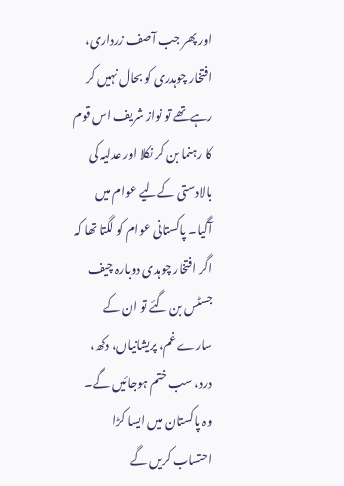اور پھر جب آصف زرداری، افتخار چوہدری کو بحال نہیں کر رہےتھے تو نواز شریف اس قوم کا رہنما بن کر نکلا اور عدلیہ کی بالادستی کےلیے عوام میں آگیا۔ پاکستانی عوام کو لگتا تھا کہ اگر افتخار چوہدی دوبارہ چیف جسٹس بن گئے تو ان کے سارے غم، پریشانیاں، دکھ، درد، سب ختم ہوجائیں گے۔ وہ پاکستان میں ایسا کڑا احتساب کریں گے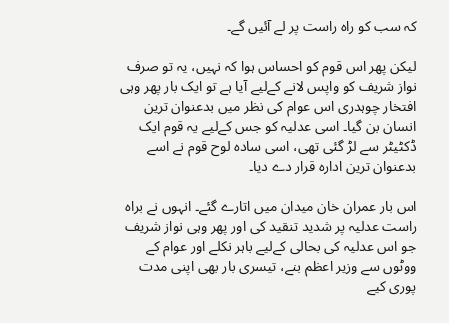کہ سب کو راہ راست پر لے آئیں گے۔

لیکن پھر اس قوم کو احساس ہوا کہ نہیں، یہ تو صرف نواز شریف کو واپس لانے کےلیے آیا ہے تو ایک بار پھر وہی افتخار چوہدری اس عوام کی نظر میں بدعنوان ترین انسان بن گیا۔ اسی عدلیہ کو جس کےلیے یہ قوم ایک ڈکٹیٹر سے لڑ گئی تھی، اسی سادہ لوح قوم نے اسے بدعنوان ترین ادارہ قرار دے دیا۔

اس بار عمران خان میدان میں اتارے گئے۔ انہوں نے براہ راست عدلیہ پر شدید تنقید کی اور پھر وہی نواز شریف جو اس عدلیہ کی بحالی کےلیے باہر نکلے اور عوام کے ووٹوں سے وزیر اعظم بنے، تیسری بار بھی اپنی مدت پوری کیے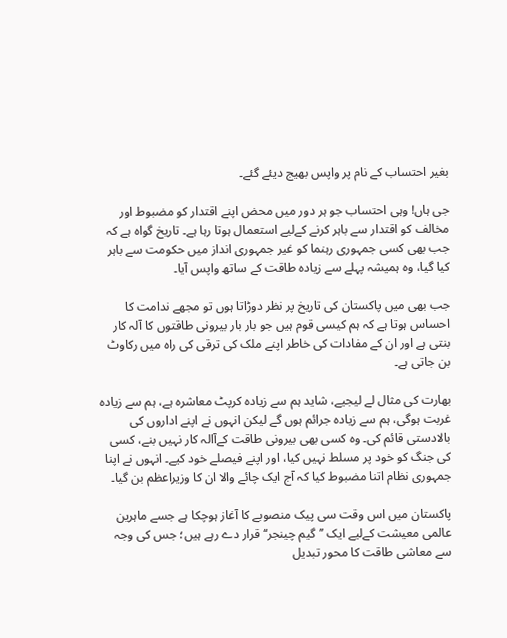بغیر احتساب کے نام پر واپس بھیج دیئے گئے۔

جی ہاں! وہی احتساب جو ہر دور میں محض اپنے اقتدار کو مضبوط اور مخالف کو اقتدار سے باہر کرنے کےلیے استعمال ہوتا رہا ہے۔ تاریخ گواہ ہے کہ جب بھی کسی جمہوری رہنما کو غیر جمہوری انداز میں حکومت سے باہر کیا گیا، وہ ہمیشہ پہلے سے زیادہ طاقت کے ساتھ واپس آیا۔

جب بھی میں پاکستان کی تاریخ پر نظر دوڑاتا ہوں تو مجھے ندامت کا احساس ہوتا ہے کہ ہم کیسی قوم ہیں جو بار بار بیرونی طاقتوں کا آلہ کار بنتی ہے اور ان کے مفادات کی خاطر اپنے ملک کی ترقی کی راہ میں رکاوٹ بن جاتی ہے۔

بھارت کی مثال لے لیجیے، شاید ہم سے زیادہ کرپٹ معاشرہ ہے، ہم سے زیادہ غربت ہوگی، ہم سے زیادہ جرائم ہوں گے لیکن انہوں نے اپنے اداروں کی بالادستی قائم کی۔ وہ کسی بھی بیرونی طاقت کےآالہ کار نہیں بنے، کسی کی جنگ کو خود پر مسلط نہیں کیا، اور اپنے فیصلے خود کیے۔ انہوں نے اپنا جمہوری نظام اتنا مضبوط کیا کہ آج ایک چائے والا ان کا وزیراعظم بن گیا۔

پاکستان میں اس وقت سی پیک منصوبے کا آغاز ہوچکا ہے جسے ماہرین عالمی معیشت کےلیے ایک ’’گیم چینجر‘‘ قرار دے رہے ہیں؛ جس کی وجہ سے معاشی طاقت کا محور تبدیل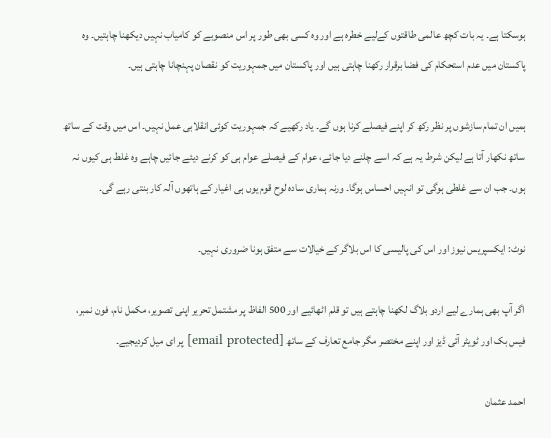ہوسکتا ہے۔ یہ بات کچھ عالمی طاقتوں کےلیے خطرہ ہے اور وہ کسی بھی طور پر اس منصوبے کو کامیاب نہیں دیکھنا چاہتیں۔ وہ پاکستان میں عدم استحکام کی فضا برقرار رکھنا چاہتی ہیں اور پاکستان میں جمہوریت کو نقصان پہنچانا چاہتی ہیں۔

ہمیں ان تمام سازشوں پر نظر رکھ کر اپنے فیصلے کرنا ہوں گے۔ یاد رکھیے کہ جمہوریت کوئی انقلابی عمل نہیں۔ اس میں وقت کے ساتھ ساتھ نکھار آتا ہے لیکن شرط یہ ہے کہ اسے چلنے دیا جائے، عوام کے فیصلے عوام ہی کو کرنے دیئے جائیں چاہے وہ غلط ہی کیوں نہ ہوں۔ جب ان سے غلطی ہوگی تو انہیں احساس ہوگا۔ ورنہ ہماری سادہ لوح قوم یوں ہی اغیار کے ہاتھوں آلہ کار بنتی رہے گی۔

نوٹ: ایکسپریس نیوز اور اس کی پالیسی کا اس بلاگر کے خیالات سے متفق ہونا ضروری نہیں۔

اگر آپ بھی ہمارے لیے اردو بلاگ لکھنا چاہتے ہیں تو قلم اٹھائیے اور 500 الفاظ پر مشتمل تحریر اپنی تصویر، مکمل نام، فون نمبر، فیس بک اور ٹویٹر آئی ڈیز اور اپنے مختصر مگر جامع تعارف کے ساتھ [email protected] پر ای میل کردیجیے۔

احمد عثمان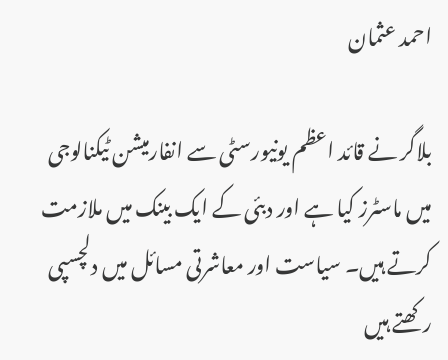احمد عثمان

بلاگر نے قائد اعظم یونیورسٹی سے انفارمیشن ٹیکنالوجی میں ماسٹرز کیا ہے اور دبئی کے ایک بینک میں ملازمت کرتے ہیں۔ سیاست اور معاشرتی مسائل میں دلچسپی رکھتے ہیں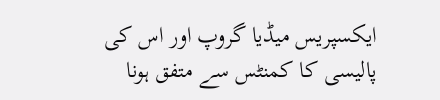ایکسپریس میڈیا گروپ اور اس کی پالیسی کا کمنٹس سے متفق ہونا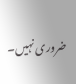ضروری نہیں۔